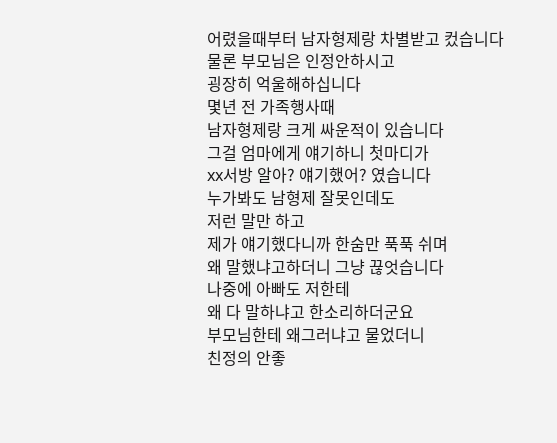어렸을때부터 남자형제랑 차별받고 컸습니다
물론 부모님은 인정안하시고
굉장히 억울해하십니다
몇년 전 가족행사때
남자형제랑 크게 싸운적이 있습니다
그걸 엄마에게 얘기하니 첫마디가
xx서방 알아? 얘기했어? 였습니다
누가봐도 남형제 잘못인데도
저런 말만 하고
제가 얘기했다니까 한숨만 푹푹 쉬며
왜 말했냐고하더니 그냥 끊엇습니다
나중에 아빠도 저한테
왜 다 말하냐고 한소리하더군요
부모님한테 왜그러냐고 물었더니
친정의 안좋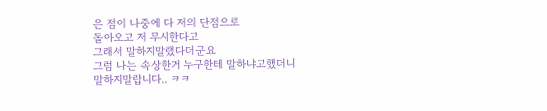은 점이 나중에 다 저의 단점으로
돌아오고 저 무시한다고
그래서 말하지말랬다더군요
그럼 나는 속상한거 누구한테 말하냐고했더니
말하지말랍니다.. ㅋㅋ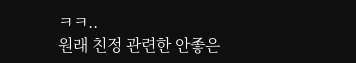ㅋㅋ..
원래 친정 관련한 안좋은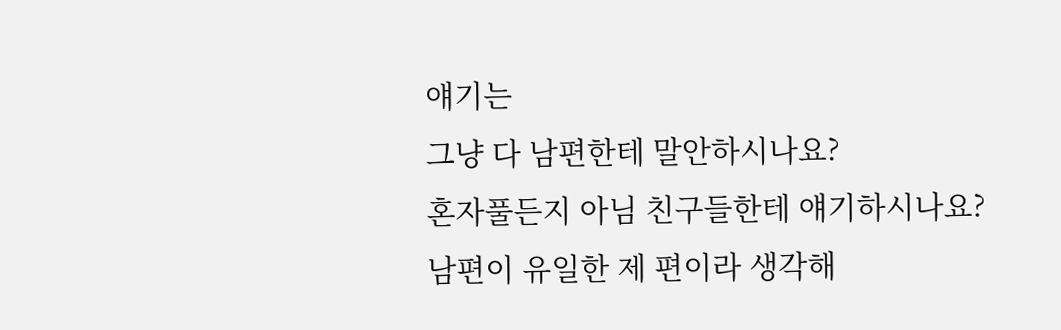얘기는
그냥 다 남편한테 말안하시나요?
혼자풀든지 아님 친구들한테 얘기하시나요?
남편이 유일한 제 편이라 생각해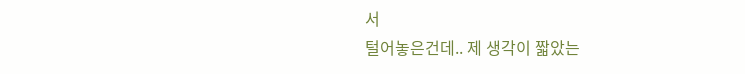서
털어놓은건데.. 제 생각이 짧았는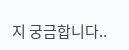지 궁금합니다..